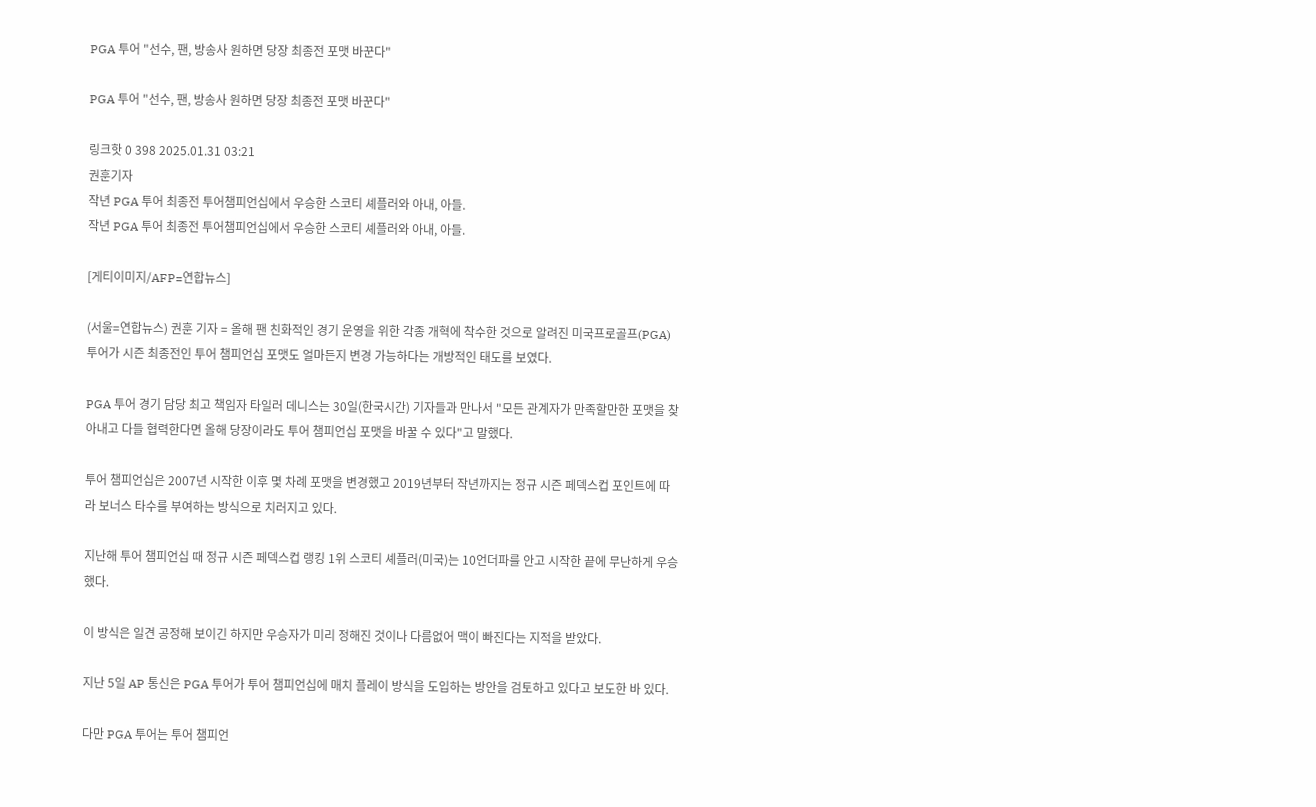PGA 투어 "선수, 팬, 방송사 원하면 당장 최종전 포맷 바꾼다"

PGA 투어 "선수, 팬, 방송사 원하면 당장 최종전 포맷 바꾼다"

링크핫 0 398 2025.01.31 03:21
권훈기자
작년 PGA 투어 최종전 투어챔피언십에서 우승한 스코티 셰플러와 아내, 아들.
작년 PGA 투어 최종전 투어챔피언십에서 우승한 스코티 셰플러와 아내, 아들.

[게티이미지/AFP=연합뉴스]

(서울=연합뉴스) 권훈 기자 = 올해 팬 친화적인 경기 운영을 위한 각종 개혁에 착수한 것으로 알려진 미국프로골프(PGA) 투어가 시즌 최종전인 투어 챔피언십 포맷도 얼마든지 변경 가능하다는 개방적인 태도를 보였다.

PGA 투어 경기 담당 최고 책임자 타일러 데니스는 30일(한국시간) 기자들과 만나서 "모든 관계자가 만족할만한 포맷을 찾아내고 다들 협력한다면 올해 당장이라도 투어 챔피언십 포맷을 바꿀 수 있다"고 말했다.

투어 챔피언십은 2007년 시작한 이후 몇 차례 포맷을 변경했고 2019년부터 작년까지는 정규 시즌 페덱스컵 포인트에 따라 보너스 타수를 부여하는 방식으로 치러지고 있다.

지난해 투어 챔피언십 때 정규 시즌 페덱스컵 랭킹 1위 스코티 셰플러(미국)는 10언더파를 안고 시작한 끝에 무난하게 우승했다.

이 방식은 일견 공정해 보이긴 하지만 우승자가 미리 정해진 것이나 다름없어 맥이 빠진다는 지적을 받았다.

지난 5일 AP 통신은 PGA 투어가 투어 챔피언십에 매치 플레이 방식을 도입하는 방안을 검토하고 있다고 보도한 바 있다.

다만 PGA 투어는 투어 챔피언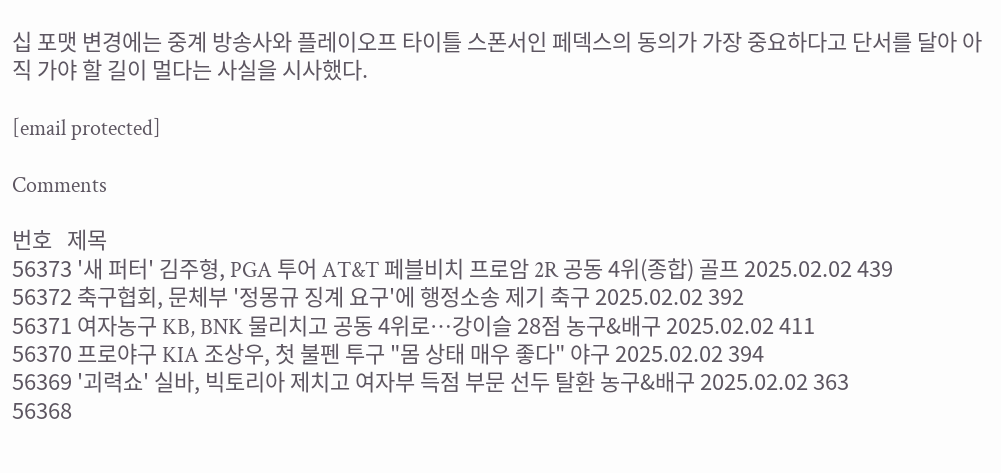십 포맷 변경에는 중계 방송사와 플레이오프 타이틀 스폰서인 페덱스의 동의가 가장 중요하다고 단서를 달아 아직 가야 할 길이 멀다는 사실을 시사했다.

[email protected]

Comments

번호   제목
56373 '새 퍼터' 김주형, PGA 투어 AT&T 페블비치 프로암 2R 공동 4위(종합) 골프 2025.02.02 439
56372 축구협회, 문체부 '정몽규 징계 요구'에 행정소송 제기 축구 2025.02.02 392
56371 여자농구 KB, BNK 물리치고 공동 4위로…강이슬 28점 농구&배구 2025.02.02 411
56370 프로야구 KIA 조상우, 첫 불펜 투구 "몸 상태 매우 좋다" 야구 2025.02.02 394
56369 '괴력쇼' 실바, 빅토리아 제치고 여자부 득점 부문 선두 탈환 농구&배구 2025.02.02 363
56368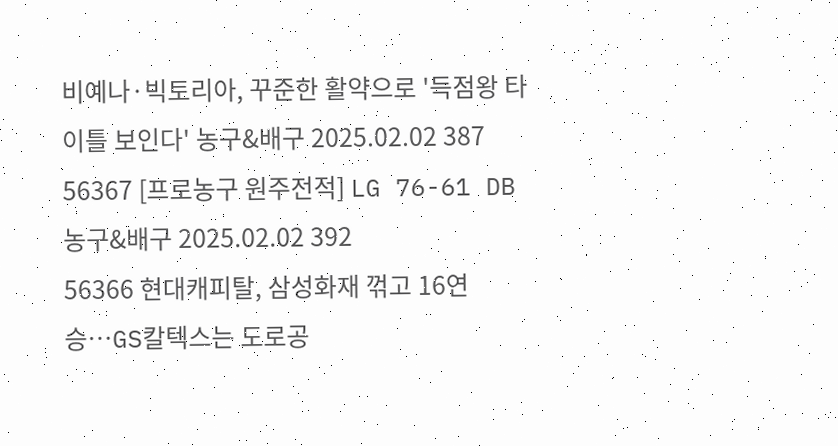비예나·빅토리아, 꾸준한 활약으로 '득점왕 타이틀 보인다' 농구&배구 2025.02.02 387
56367 [프로농구 원주전적] LG 76-61 DB 농구&배구 2025.02.02 392
56366 현대캐피탈, 삼성화재 꺾고 16연승…GS칼텍스는 도로공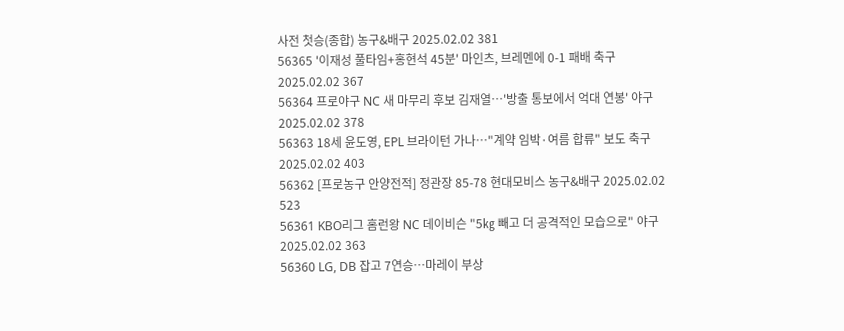사전 첫승(종합) 농구&배구 2025.02.02 381
56365 '이재성 풀타임+홍현석 45분' 마인츠, 브레멘에 0-1 패배 축구 2025.02.02 367
56364 프로야구 NC 새 마무리 후보 김재열…'방출 통보에서 억대 연봉' 야구 2025.02.02 378
56363 18세 윤도영, EPL 브라이턴 가나…"계약 임박·여름 합류" 보도 축구 2025.02.02 403
56362 [프로농구 안양전적] 정관장 85-78 현대모비스 농구&배구 2025.02.02 523
56361 KBO리그 홈런왕 NC 데이비슨 "5㎏ 빼고 더 공격적인 모습으로" 야구 2025.02.02 363
56360 LG, DB 잡고 7연승…마레이 부상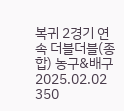복귀 2경기 연속 더블더블(종합) 농구&배구 2025.02.02 350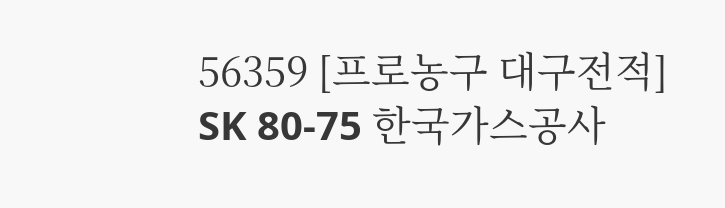56359 [프로농구 대구전적] SK 80-75 한국가스공사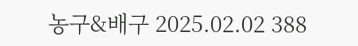농구&배구 2025.02.02 388